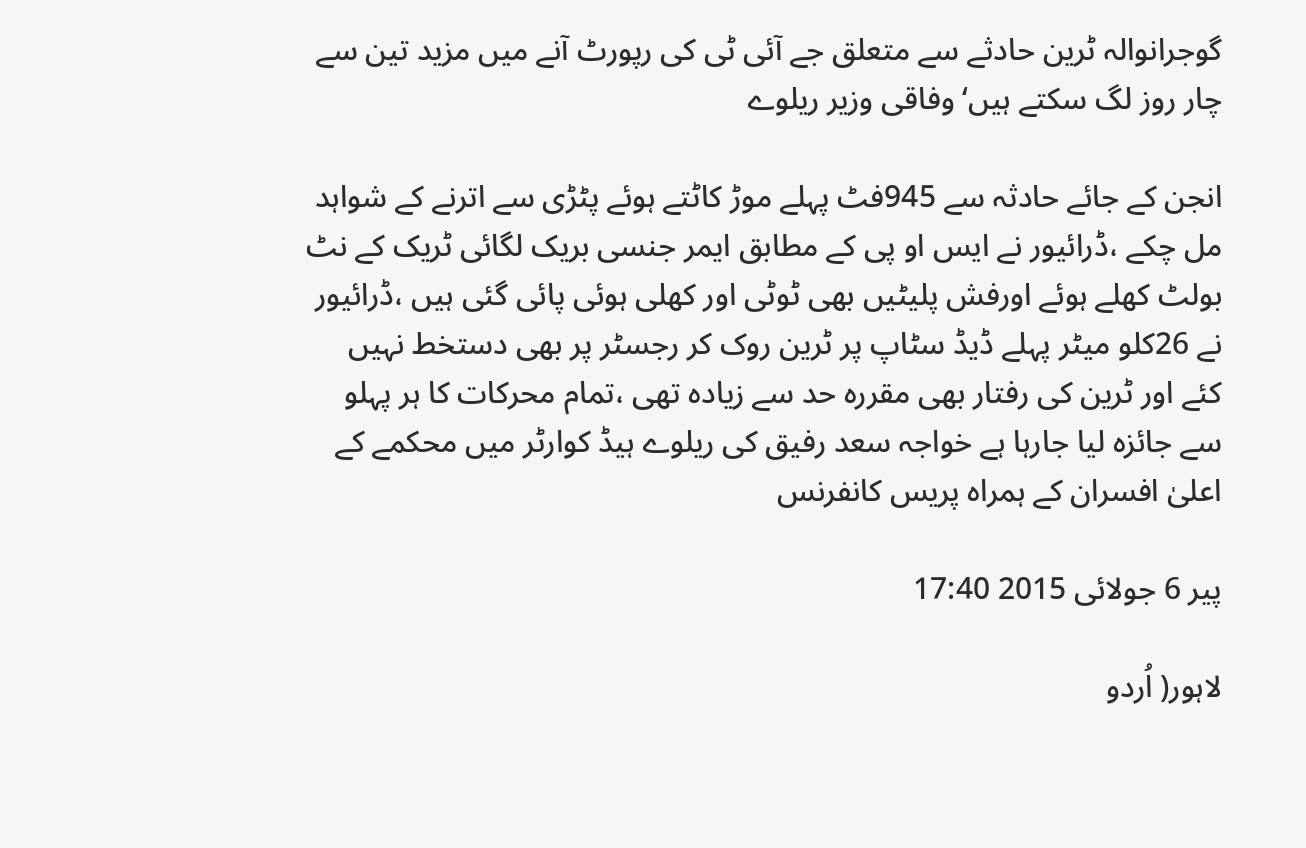گوجرانوالہ ٹرین حادثے سے متعلق جے آئی ٹی کی رپورٹ آنے میں مزید تین سے چار روز لگ سکتے ہیں‘ وفاقی وزیر ریلوے

انجن کے جائے حادثہ سے 945فٹ پہلے موڑ کاٹتے ہوئے پٹڑی سے اترنے کے شواہد مل چکے ،ڈرائیور نے ایس او پی کے مطابق ایمر جنسی بریک لگائی ٹریک کے نٹ بولٹ کھلے ہوئے اورفش پلیٹیں بھی ٹوٹی اور کھلی ہوئی پائی گئی ہیں ،ڈرائیور نے 26کلو میٹر پہلے ڈیڈ سٹاپ پر ٹرین روک کر رجسٹر پر بھی دستخط نہیں کئے اور ٹرین کی رفتار بھی مقررہ حد سے زیادہ تھی ،تمام محرکات کا ہر پہلو سے جائزہ لیا جارہا ہے خواجہ سعد رفیق کی ریلوے ہیڈ کوارٹر میں محکمے کے اعلیٰ افسران کے ہمراہ پریس کانفرنس

پیر 6 جولائی 2015 17:40

لاہور( اُردو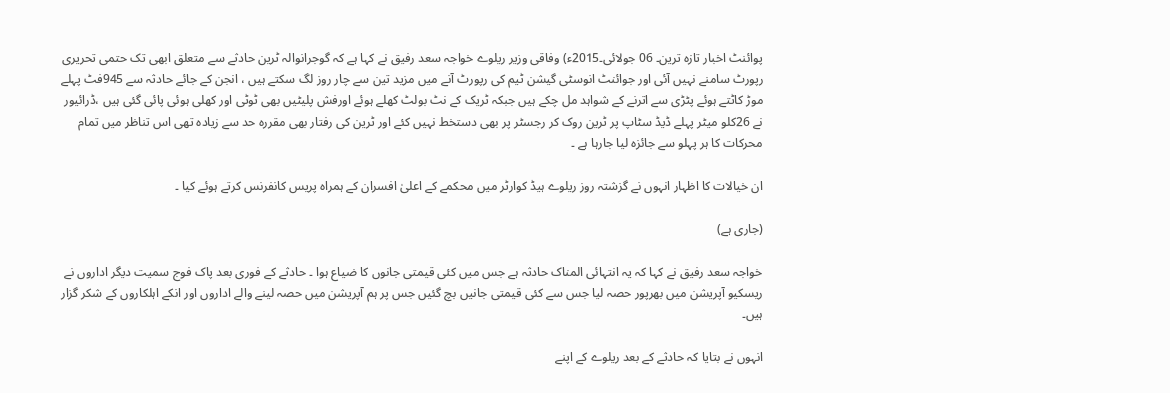پوائنٹ اخبار تازہ ترین۔ 06 جولائی۔2015ء) وفاقی وزیر ریلوے خواجہ سعد رفیق نے کہا ہے کہ گوجرانوالہ ٹرین حادثے سے متعلق ابھی تک حتمی تحریری رپورٹ سامنے نہیں آئی اور جوائنٹ انوسٹی گیشن ٹیم کی رپورٹ آنے میں مزید تین سے چار روز لگ سکتے ہیں ، انجن کے جائے حادثہ سے 945فٹ پہلے موڑ کاٹتے ہوئے پٹڑی سے اترنے کے شواہد مل چکے ہیں جبکہ ٹریک کے نٹ بولٹ کھلے ہوئے اورفش پلیٹیں بھی ٹوٹی اور کھلی ہوئی پائی گئی ہیں ،ڈرائیور نے 26کلو میٹر پہلے ڈیڈ سٹاپ پر ٹرین روک کر رجسٹر پر بھی دستخط نہیں کئے اور ٹرین کی رفتار بھی مقررہ حد سے زیادہ تھی اس تناظر میں تمام محرکات کا ہر پہلو سے جائزہ لیا جارہا ہے ۔

ان خیالات کا اظہار انہوں نے گزشتہ روز ریلوے ہیڈ کوارٹر میں محکمے کے اعلیٰ افسران کے ہمراہ پریس کانفرنس کرتے ہوئے کیا ۔

(جاری ہے)

خواجہ سعد رفیق نے کہا کہ یہ انتہائی المناک حادثہ ہے جس میں کئی قیمتی جانوں کا ضیاع ہوا ۔ حادثے کے فوری بعد پاک فوج سمیت دیگر اداروں نے ریسکیو آپریشن میں بھرپور حصہ لیا جس سے کئی قیمتی جانیں بچ گئیں جس پر ہم آپریشن میں حصہ لینے والے اداروں اور انکے اہلکاروں کے شکر گزار ہیں۔

انہوں نے بتایا کہ حادثے کے بعد ریلوے کے اپنے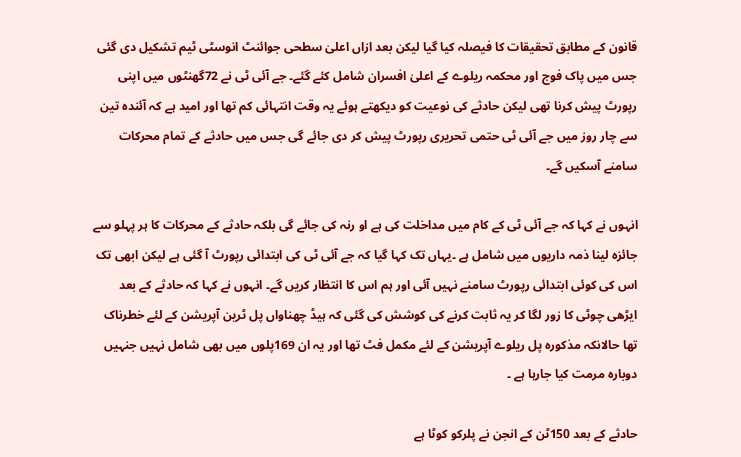قانون کے مطابق تحقیقات کا فیصلہ کیا گیا لیکن بعد ازاں اعلیٰ سطحی جوائنٹ انوسٹی ٹیم تشکیل دی گئی جس میں پاک فوج اور محکمہ ریلوے کے اعلیٰ افسران شامل کئے گئے۔ جے آئی ٹی نے 72گھنٹوں میں اپنی رپورٹ پیش کرنا تھی لیکن حادثے کی نوعیت کو دیکھتے ہوئے یہ وقت انتہائی کم تھا اور امید ہے کہ آئندہ تین سے چار روز میں جے آئی ٹی حتمی تحریری رپورٹ پیش کر دی جائے گی جس میں حادثے کے تمام محرکات سامنے آسکیں گے۔

انہوں نے کہا کہ جے آئی ٹی کے کام میں مداخلت کی ہے او رنہ کی جائے گی بلکہ حادثے کے محرکات کا ہر پہلو سے جائزہ لینا ذمہ داریوں میں شامل ہے ۔یہاں تک کہا گیا کہ جے آئی ٹی کی ابتدائی رپورٹ آ گئی ہے لیکن ابھی تک اس کی کوئی ابتدائی رپورٹ سامنے نہیں آئی اور ہم اس کا انتظار کریں گے۔ انہوں نے کہا کہ حادثے کے بعد ایڑھی چوٹی کا زور لگا کر یہ ثابت کرنے کی کوشش کی گئی کہ ہیڈ چھناواں پل ٹرین آپریشن کے لئے خطرناک تھا حالانکہ مذکورہ پل ریلوے آپریشن کے لئے مکمل فٹ تھا اور یہ ان 169پلوں میں بھی شامل نہیں جنہیں دوبارہ مرمت کیا جارہا ہے ۔

حادثے کے بعد 150ٹن کے انجن نے پلرکو کوٹا ہے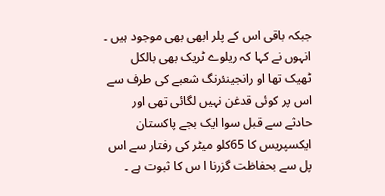جبکہ باقی اس کے پلر ابھی بھی موجود ہیں ۔ انہوں نے کہا کہ ریلوے ٹریک بھی بالکل ٹھیک تھا او رانجینئرنگ شعبے کی طرف سے اس پر کوئی قدغن نہیں لگائی تھی اور حادثے سے قبل سوا ایک بجے پاکستان ایکسپریس کا 65کلو میٹر کی رفتار سے اس پل سے بحفاظت گزرنا ا س کا ثبوت ہے ۔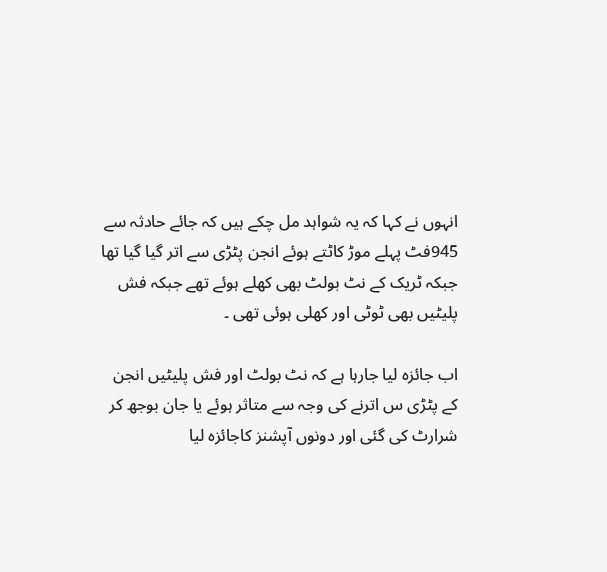انہوں نے کہا کہ یہ شواہد مل چکے ہیں کہ جائے حادثہ سے 945فٹ پہلے موڑ کاٹتے ہوئے انجن پٹڑی سے اتر گیا گیا تھا جبکہ ٹریک کے نٹ بولٹ بھی کھلے ہوئے تھے جبکہ فش پلیٹیں بھی ٹوٹی اور کھلی ہوئی تھی ۔

اب جائزہ لیا جارہا ہے کہ نٹ بولٹ اور فش پلیٹیں انجن کے پٹڑی س اترنے کی وجہ سے متاثر ہوئے یا جان بوجھ کر شرارٹ کی گئی اور دونوں آپشنز کاجائزہ لیا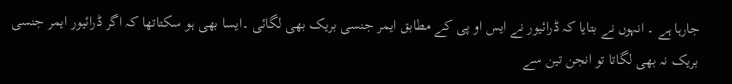جارہا ہے ۔ انہوں نے بتایا کہ ڈرائیور نے ایس او پی کے مطابق ایمر جنسی بریک بھی لگائی ۔ایسا بھی ہو سکتاتھا کہ اگر ڈرائیور ایمر جنسی بریک نہ بھی لگاتا تو انجن تین سے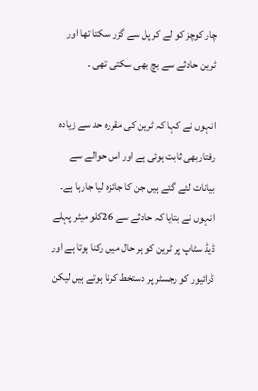چار کوچز کو لے کر پل سے گزر سکتا تھا اور ٹرین حادثے سے بچ بھی سکتی تھی ۔

انہوں نے کہا کہ ٹرین کی مقررہ حد سے زیادہ رفتاربھی ثابت ہوئی ہے اور اس حوالے سے بیانات لئے گئے ہیں جن کا جائزہ لیا جارہا ہے۔ انہوں نے بتایا کہ حادثے سے 26کلو میٹر پہلے ڈیڈ سٹاپ پر ٹرین کو ہر حال میں رکنا ہوتا ہے اور ڈرائیور کو رجسٹر پر دستخط کرنا ہوتے ہیں لیکن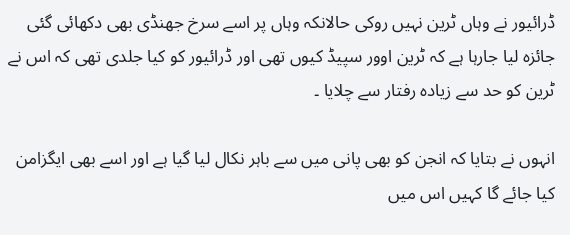ڈرائیور نے وہاں ٹرین نہیں روکی حالانکہ وہاں پر اسے سرخ جھنڈی بھی دکھائی گئی جائزہ لیا جارہا ہے کہ ٹرین اوور سپیڈ کیوں تھی اور ڈرائیور کو کیا جلدی تھی کہ اس نے ٹرین کو حد سے زیادہ رفتار سے چلایا ۔

انہوں نے بتایا کہ انجن کو بھی پانی میں سے باہر نکال لیا گیا ہے اور اسے بھی ایگزامن کیا جائے گا کہیں اس میں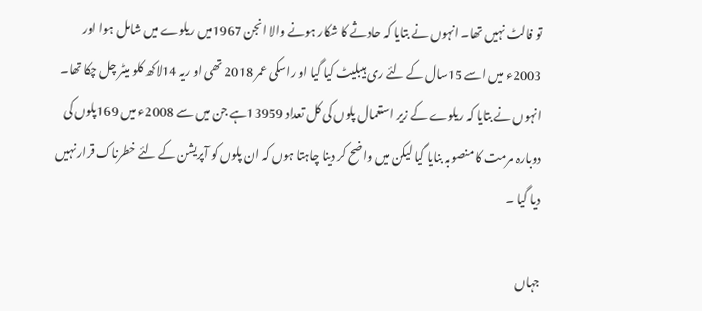تو فالٹ نہیں تھا۔ انہوں نے بتایا کہ حادثے کا شکار ہونے والا انجن 1967میں ریلوے میں شامل ہوا اور 2003ء میں اسے 15سال کے لئے ری ہیبلیٹ کیا گیا او راسکی عمر 2018 تھی او ریہ 14لاکھ کلو میٹر چل چکا تھا۔ انہوں نے بتایا کہ ریلوے کے زیر استعمال پلوں کی کل تعداد 13959ہے جن میں سے 2008ء میں 169پلوں کی دوبارہ مرمت کا منصوبہ بنایا گیا لیکن میں واضح کر دینا چاہتا ہوں کہ ان پلوں کو آپریشن کے لئے خطرناک قرار نہیں دیا گیا ۔

جہاں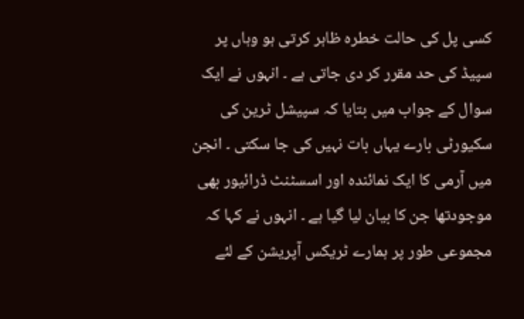کسی پل کی حالت خطرہ ظاہر کرتی ہو وہاں پر سپیڈ کی حد مقرر کر دی جاتی ہے ۔ انہوں نے ایک سوال کے جواب میں بتایا کہ سپیشل ٹرین کی سکیورٹی بارے یہاں بات نہیں کی جا سکتی ۔ انجن میں آرمی کا ایک نمائندہ اور اسسٹنٹ ڈرائیور بھی موجودتھا جن کا بیان لیا گیا ہے ۔ انہوں نے کہا کہ مجموعی طور پر ہمارے ٹریکس آپریشن کے لئے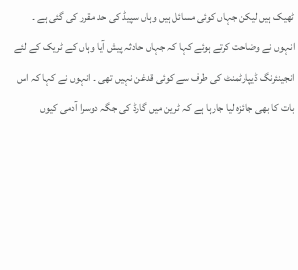ٹھیک ہیں لیکن جہاں کوئی مسائل ہیں وہاں سپیڈ کی حد مقرر کی گئی ہے ۔ انہوں نے وضاحت کرتے ہوئے کہا کہ جہاں حادثہ پیش آیا وہاں کے ٹریک کے لئے انجینئرنگ ڈیپارٹمنٹ کی طرف سے کوئی قدغن نہیں تھی ۔ انہوں نے کہا کہ اس بات کا بھی جائزہ لیا جارہا ہے کہ ٹرین میں گارڈ کی جگہ دوسرا آدمی کیوں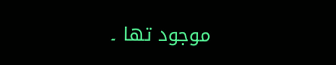موجود تھا ۔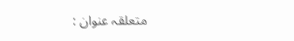متعلقہ عنوان :